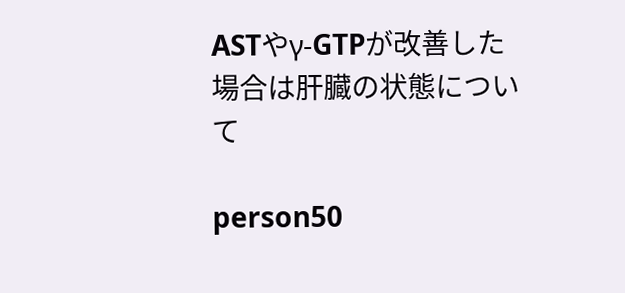ASTやγ-GTPが改善した場合は肝臓の状態について

person50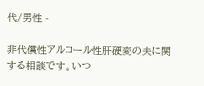代/男性 -

非代償性アルコール性肝硬変の夫に関する相談です。いつ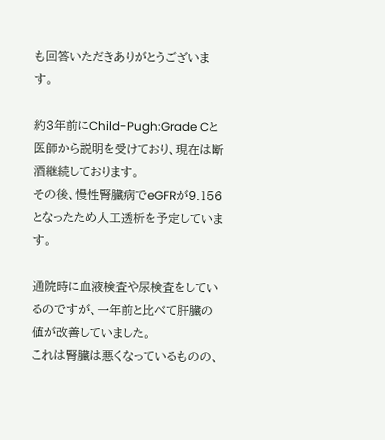も回答いただきありがとうございます。

約3年前にChild-Pugh:Grade Cと医師から説明を受けており、現在は断酒継続しております。
その後、慢性腎臓病でeGFRが9.156となったため人工透析を予定しています。

通院時に血液検査や尿検査をしているのですが、一年前と比べて肝臓の値が改善していました。
これは腎臓は悪くなっているものの、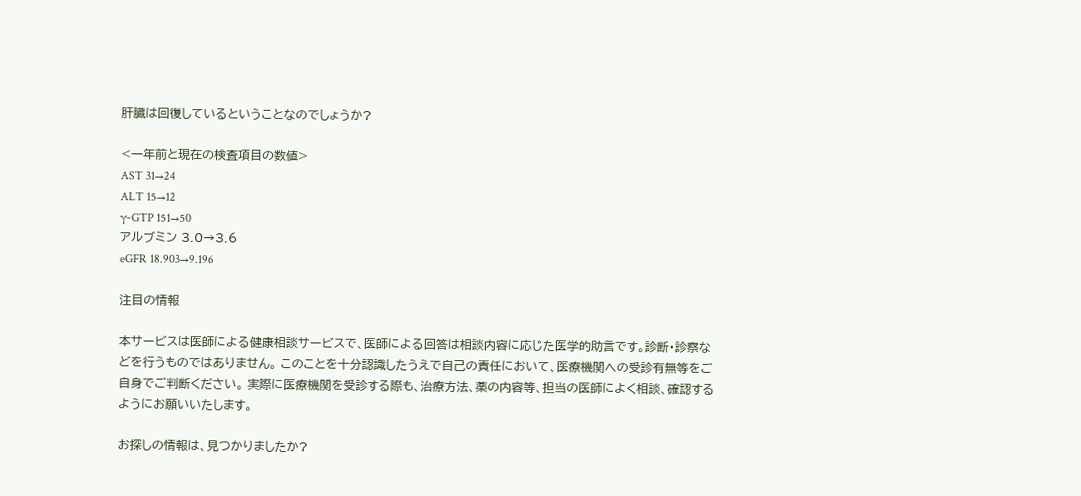肝臓は回復しているということなのでしょうか?

<一年前と現在の検査項目の数値>
AST 31→24
ALT 15→12
γ-GTP 151→50
アルブミン 3.0→3.6
eGFR 18.903→9.196

注目の情報

本サービスは医師による健康相談サービスで、医師による回答は相談内容に応じた医学的助言です。診断・診察などを行うものではありません。 このことを十分認識したうえで自己の責任において、医療機関への受診有無等をご自身でご判断ください。 実際に医療機関を受診する際も、治療方法、薬の内容等、担当の医師によく相談、確認するようにお願いいたします。

お探しの情報は、見つかりましたか?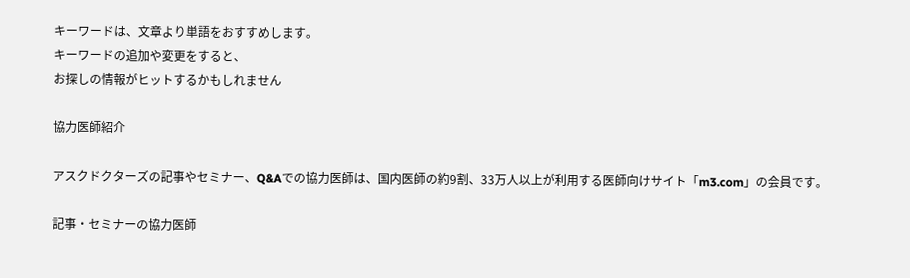キーワードは、文章より単語をおすすめします。
キーワードの追加や変更をすると、
お探しの情報がヒットするかもしれません

協力医師紹介

アスクドクターズの記事やセミナー、Q&Aでの協力医師は、国内医師の約9割、33万人以上が利用する医師向けサイト「m3.com」の会員です。

記事・セミナーの協力医師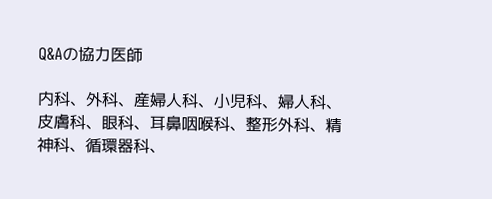Q&Aの協力医師

内科、外科、産婦人科、小児科、婦人科、皮膚科、眼科、耳鼻咽喉科、整形外科、精神科、循環器科、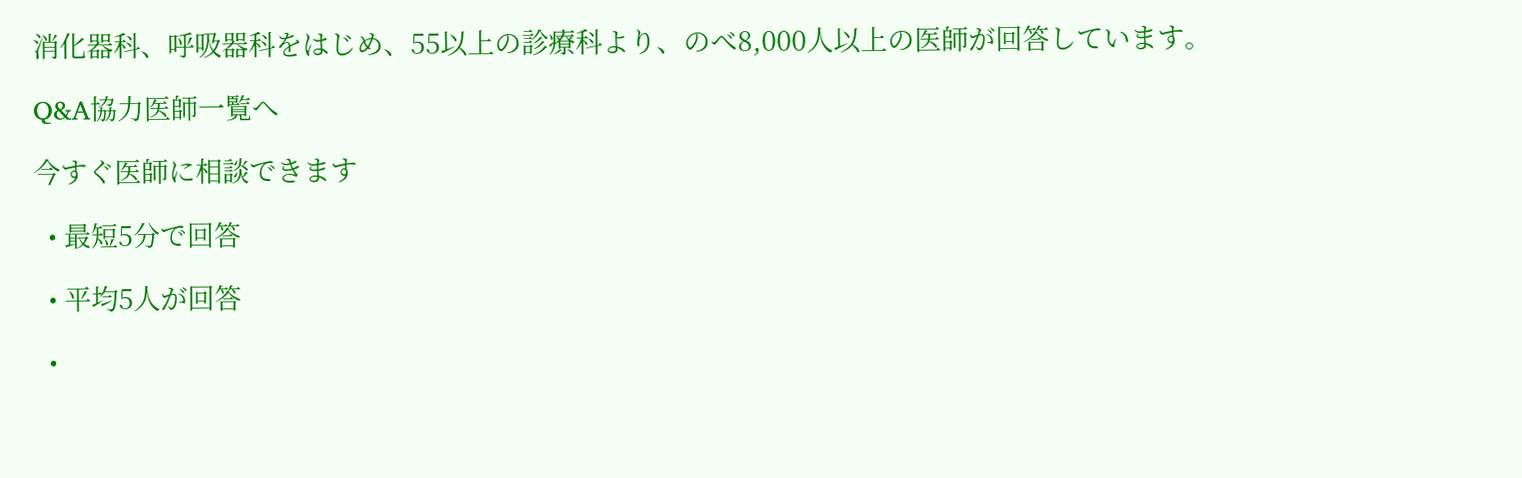消化器科、呼吸器科をはじめ、55以上の診療科より、のべ8,000人以上の医師が回答しています。

Q&A協力医師一覧へ

今すぐ医師に相談できます

  • 最短5分で回答

  • 平均5人が回答

  •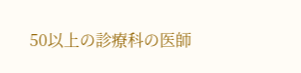50以上の診療科の医師